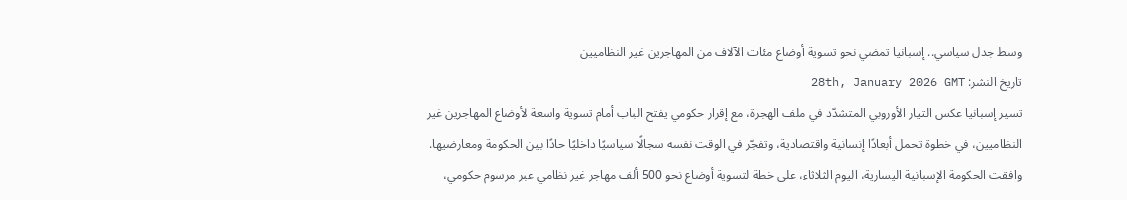وسط جدل سياسي.. إسبانيا تمضي نحو تسوية أوضاع مئات الآلاف من المهاجرين غير النظاميين
تاريخ النشر: 28th, January 2026 GMT
تسير إسبانيا عكس التيار الأوروبي المتشدّد في ملف الهجرة، مع إقرار حكومي يفتح الباب أمام تسوية واسعة لأوضاع المهاجرين غير النظاميين، في خطوة تحمل أبعادًا إنسانية واقتصادية، وتفجّر في الوقت نفسه سجالًا سياسيًا داخليًا حادًا بين الحكومة ومعارضيها.
وافقت الحكومة الإسبانية اليسارية، اليوم الثلاثاء، على خطة لتسوية أوضاع نحو 500 ألف مهاجر غير نظامي عبر مرسوم حكومي،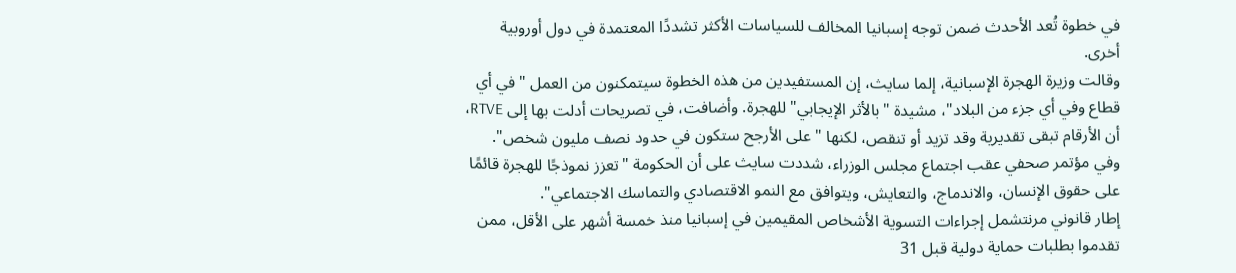في خطوة تُعد الأحدث ضمن توجه إسبانيا المخالف للسياسات الأكثر تشددًا المعتمدة في دول أوروبية أخرى.
وقالت وزيرة الهجرة الإسبانية، إلما سايث، إن المستفيدين من هذه الخطوة سيتمكنون من العمل "في أي قطاع وفي أي جزء من البلاد"، مشيدة "بالأثر الإيجابي" للهجرة. وأضافت، في تصريحات أدلت بها إلى RTVE، أن الأرقام تبقى تقديرية وقد تزيد أو تنقص، لكنها "على الأرجح ستكون في حدود نصف مليون شخص".
وفي مؤتمر صحفي عقب اجتماع مجلس الوزراء، شددت سايث على أن الحكومة "تعزز نموذجًا للهجرة قائمًا على حقوق الإنسان، والاندماج، والتعايش، ويتوافق مع النمو الاقتصادي والتماسك الاجتماعي".
إطار قانوني مرنتشمل إجراءات التسوية الأشخاص المقيمين في إسبانيا منذ خمسة أشهر على الأقل، ممن تقدموا بطلبات حماية دولية قبل 31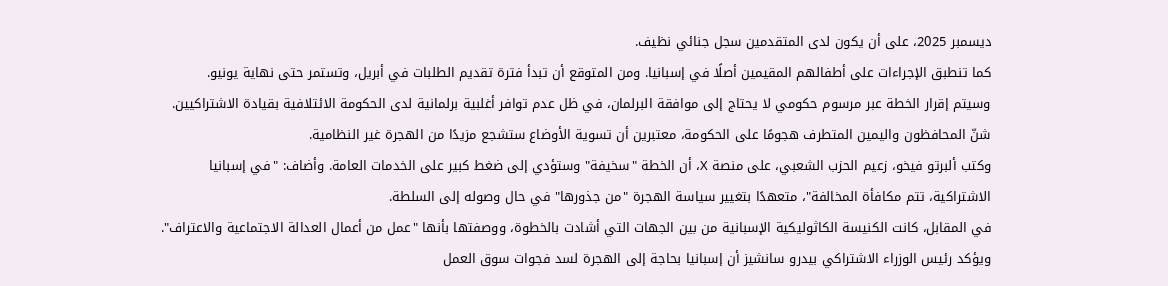ديسمبر 2025، على أن يكون لدى المتقدمين سجل جنائي نظيف.
كما تنطبق الإجراءات على أطفالهم المقيمين أصلًا في إسبانيا. ومن المتوقع أن تبدأ فترة تقديم الطلبات في أبريل، وتستمر حتى نهاية يونيو.
وسيتم إقرار الخطة عبر مرسوم حكومي لا يحتاج إلى موافقة البرلمان، في ظل عدم توافر أغلبية برلمانية لدى الحكومة الائتلافية بقيادة الاشتراكيين.
شنّ المحافظون واليمين المتطرف هجومًا على الحكومة، معتبرين أن تسوية الأوضاع ستشجع مزيدًا من الهجرة غير النظامية.
وكتب ألبرتو فيخو، زعيم الحزب الشعبي، على منصة X، أن الخطة "سخيفة" وستؤدي إلى ضغط كبير على الخدمات العامة. وأضاف: "في إسبانيا الاشتراكية، تتم مكافأة المخالفة"، متعهدًا بتغيير سياسة الهجرة "من جذورها" في حال وصوله إلى السلطة.
في المقابل، كانت الكنيسة الكاثوليكية الإسبانية من بين الجهات التي أشادت بالخطوة، ووصفتها بأنها "عمل من أعمال العدالة الاجتماعية والاعتراف".
ويؤكد رئيس الوزراء الاشتراكي بيدرو سانشيز أن إسبانيا بحاجة إلى الهجرة لسد فجوات سوق العمل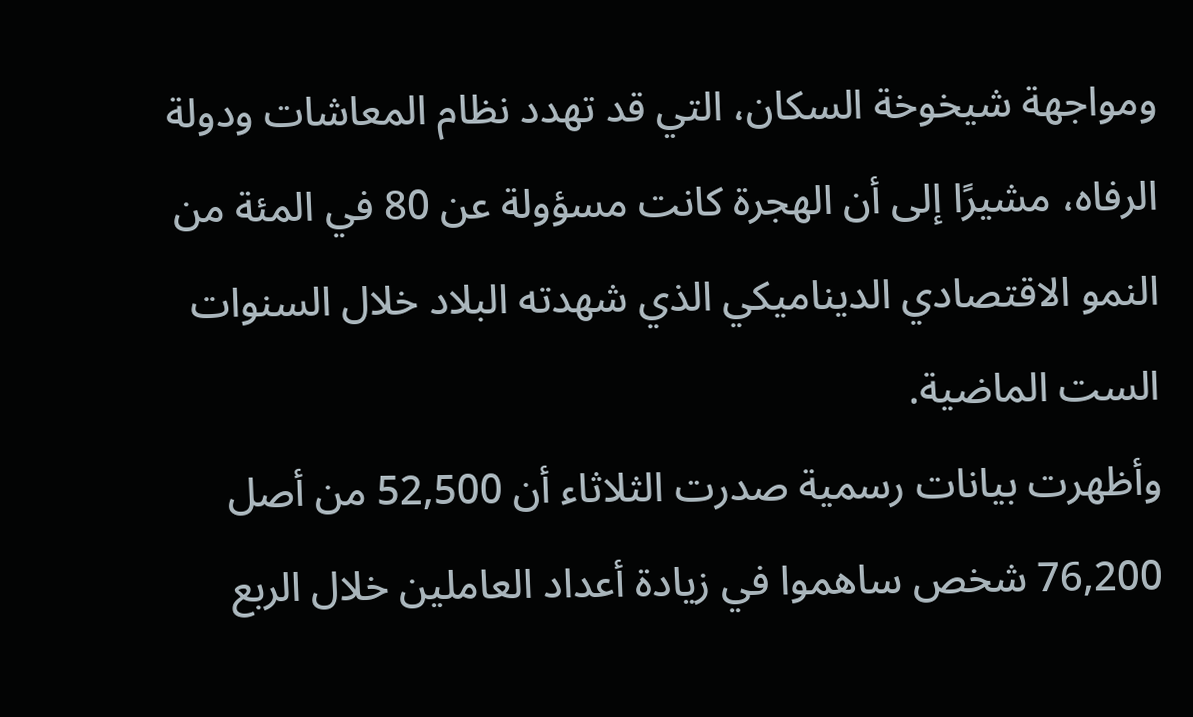ومواجهة شيخوخة السكان، التي قد تهدد نظام المعاشات ودولة الرفاه، مشيرًا إلى أن الهجرة كانت مسؤولة عن 80 في المئة من النمو الاقتصادي الديناميكي الذي شهدته البلاد خلال السنوات الست الماضية.
وأظهرت بيانات رسمية صدرت الثلاثاء أن 52,500 من أصل 76,200 شخص ساهموا في زيادة أعداد العاملين خلال الربع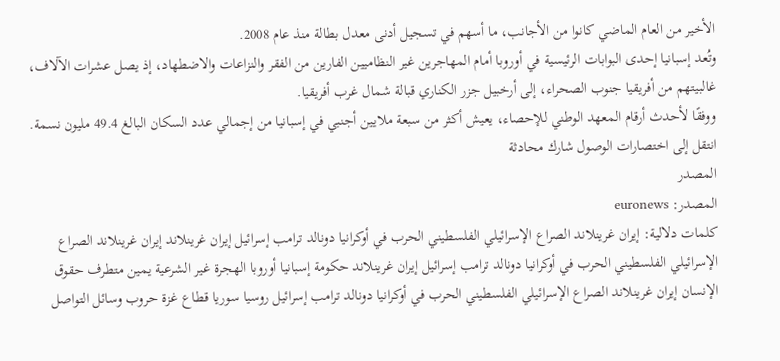الأخير من العام الماضي كانوا من الأجانب، ما أسهم في تسجيل أدنى معدل بطالة منذ عام 2008.
وتُعد إسبانيا إحدى البوابات الرئيسية في أوروبا أمام المهاجرين غير النظاميين الفارين من الفقر والنزاعات والاضطهاد، إذ يصل عشرات الآلاف، غالبيتهم من أفريقيا جنوب الصحراء، إلى أرخبيل جزر الكناري قبالة شمال غرب أفريقيا.
ووفقًا لأحدث أرقام المعهد الوطني للإحصاء، يعيش أكثر من سبعة ملايين أجنبي في إسبانيا من إجمالي عدد السكان البالغ 49.4 مليون نسمة.
انتقل إلى اختصارات الوصول شارك محادثة
المصدر
المصدر: euronews
كلمات دلالية: إيران غرينلاند الصراع الإسرائيلي الفلسطيني الحرب في أوكرانيا دونالد ترامب إسرائيل إيران غرينلاند إيران غرينلاند الصراع الإسرائيلي الفلسطيني الحرب في أوكرانيا دونالد ترامب إسرائيل إيران غرينلاند حكومة إسبانيا أوروبا الهجرة غير الشرعية يمين متطرف حقوق الإنسان إيران غرينلاند الصراع الإسرائيلي الفلسطيني الحرب في أوكرانيا دونالد ترامب إسرائيل روسيا سوريا قطاع غزة حروب وسائل التواصل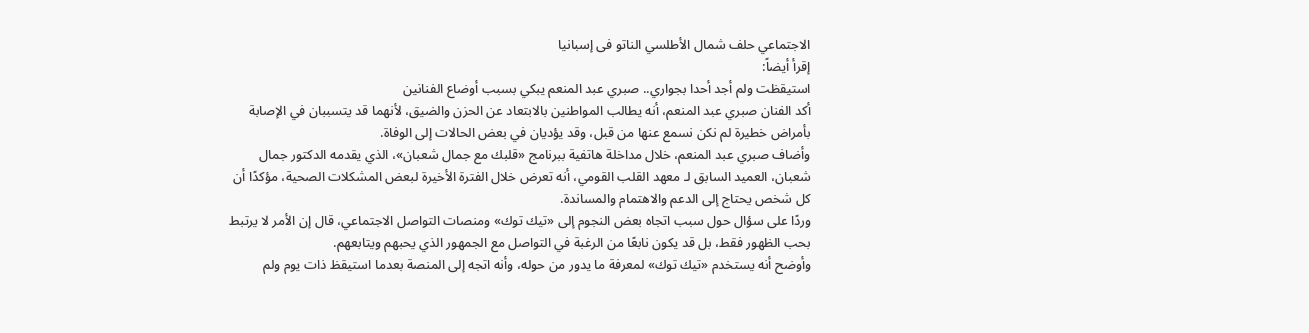الاجتماعي حلف شمال الأطلسي الناتو فی إسبانیا
إقرأ أيضاً:
استيقظت ولم أجد أحدا بجواري.. صبري عبد المنعم يبكي بسبب أوضاع الفنانين
أكد الفنان صبري عبد المنعم، أنه يطالب المواطنين بالابتعاد عن الحزن والضيق، لأنهما قد يتسببان في الإصابة بأمراض خطيرة لم نكن نسمع عنها من قبل، وقد يؤديان في بعض الحالات إلى الوفاة.
وأضاف صبري عبد المنعم، خلال مداخلة هاتفية ببرنامج «قلبك مع جمال شعبان»، الذي يقدمه الدكتور جمال شعبان، العميد السابق لـ معهد القلب القومي، أنه تعرض خلال الفترة الأخيرة لبعض المشكلات الصحية، مؤكدًا أن كل شخص يحتاج إلى الدعم والاهتمام والمساندة.
وردًا على سؤال حول سبب اتجاه بعض النجوم إلى «تيك توك» ومنصات التواصل الاجتماعي، قال إن الأمر لا يرتبط بحب الظهور فقط، بل قد يكون نابعًا من الرغبة في التواصل مع الجمهور الذي يحبهم ويتابعهم.
وأوضح أنه يستخدم «تيك توك» لمعرفة ما يدور من حوله، وأنه اتجه إلى المنصة بعدما استيقظ ذات يوم ولم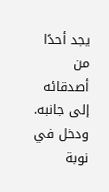يجد أحدًا من أصدقائه إلى جانبه.
ودخل في نوبة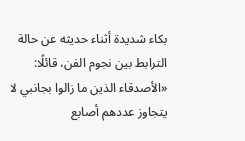بكاء شديدة أثناء حديثه عن حالة الترابط بين نجوم الفن، قائلًا: «الأصدقاء الذين ما زالوا بجانبي لا يتجاوز عددهم أصابع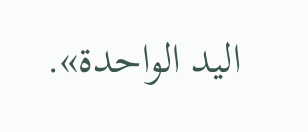اليد الواحدة».